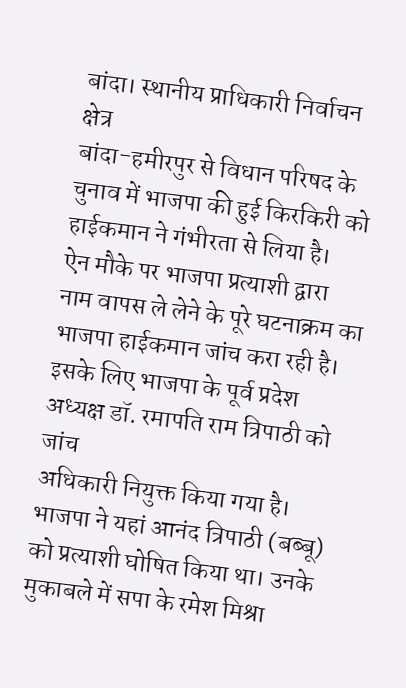बांदा। स्थानीय प्राधिकारी निर्वाचन क्षेत्र
बांदा-हमीरपुर से विधान परिषद के चुनाव में भाजपा की हुई किरकिरी को
हाईकमान ने गंभीरता से लिया है।
ऐन मौके पर भाजपा प्रत्याशी द्वारा
नाम वापस ले लेने के पूरे घटनाक्रम का भाजपा हाईकमान जांच करा रही है।
इसके लिए भाजपा के पूर्व प्रदेश अध्यक्ष डॉ. रमापति राम त्रिपाठी को जांच
अधिकारी नियुक्त किया गया है।
भाजपा ने यहां आनंद त्रिपाठी (बब्बू)
को प्रत्याशी घोषित किया था। उनके मुकाबले में सपा के रमेश मिश्रा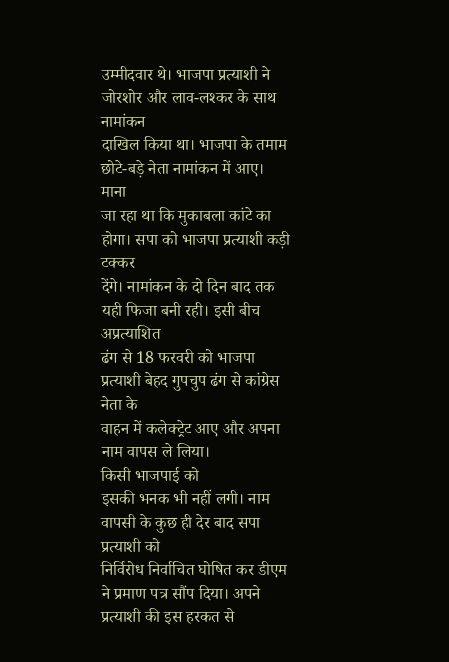उम्मीदवार थे। भाजपा प्रत्याशी ने जोरशोर और लाव-लश्कर के साथ नामांकन
दाखिल किया था। भाजपा के तमाम छोटे-बड़े नेता नामांकन में आए।
माना
जा रहा था कि मुकाबला कांटे का होगा। सपा को भाजपा प्रत्याशी कड़ी टक्कर
देंगे। नामांकन के दो दिन बाद तक यही फिजा बनी रही। इसी बीच अप्रत्याशित
ढंग से 18 फरवरी को भाजपा प्रत्याशी बेहद गुपचुप ढंग से कांग्रेस नेता के
वाहन में कलेक्ट्रेट आए और अपना नाम वापस ले लिया।
किसी भाजपाई को
इसकी भनक भी नहीं लगी। नाम वापसी के कुछ ही देर बाद सपा प्रत्याशी को
निर्विरोध निर्वाचित घोषित कर डीएम ने प्रमाण पत्र सौंप दिया। अपने
प्रत्याशी की इस हरकत से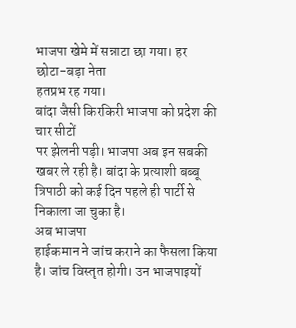भाजपा खेमे में सन्नाटा छा गया। हर छोटा-बड़ा नेता
हतप्रभ रह गया।
बांदा जैसी किरकिरी भाजपा को प्रदेश की चार सीटों
पर झेलनी पड़ी। भाजपा अब इन सबकी खबर ले रही है। बांदा के प्रत्याशी बब्बू
त्रिपाठी को कई दिन पहले ही पार्टी से निकाला जा चुका है।
अब भाजपा
हाईकमान ने जांच कराने का फैसला किया है। जांच विस्तृत होगी। उन भाजपाइयों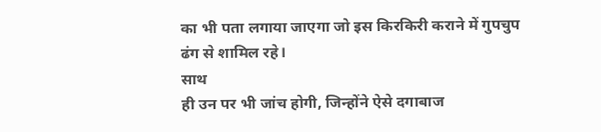का भी पता लगाया जाएगा जो इस किरकिरी कराने में गुपचुप ढंग से शामिल रहे।
साथ
ही उन पर भी जांच होगी, जिन्होंने ऐसे दगाबाज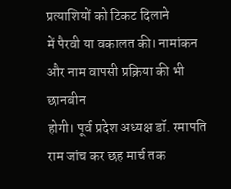प्रत्याशियों को टिकट दिलाने
में पैरवी या वकालत की। नामांकन और नाम वापसी प्रक्रिया की भी छानबीन
होगी। पूर्व प्रदेश अध्यक्ष डॉ. रमापति राम जांच कर छह मार्च तक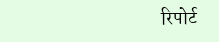रिपोर्ट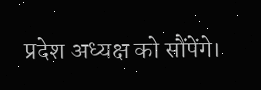प्रदेश अध्यक्ष को सौंपेंगे।